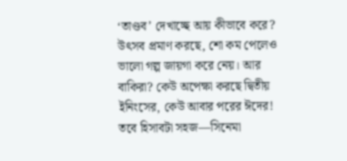‘তাণ্ডব’ দেখাচ্ছে আয় কীভাবে করে? উৎসব প্রমাণ করছে, শো কম পেলেও ভালো গল্প জায়গা করে নেয়। আর বাকিরা? কেউ অপেক্ষা করছে দ্বিতীয় ইনিংসের, কেউ আবার পরের ঈদের! তবে হিসাবটা সহজ—সিনেমা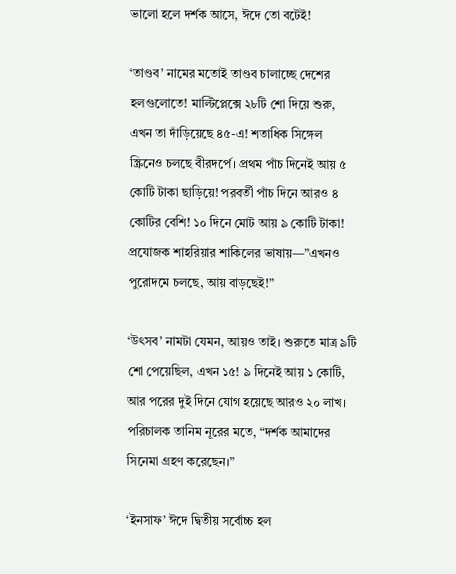ভালো হলে দর্শক আসে, ঈদে তো বটেই!

‘তাণ্ডব’ নামের মতোই তাণ্ডব চালাচ্ছে দেশের হলগুলোতে! মাল্টিপ্লেক্সে ২৮টি শো দিয়ে শুরু, এখন তা দাঁড়িয়েছে ৪৫-এ! শতাধিক সিঙ্গেল স্ক্রিনেও চলছে বীরদর্পে। প্রথম পাঁচ দিনেই আয় ৫ কোটি টাকা ছাড়িয়ে! পরবর্তী পাঁচ দিনে আরও ৪ কোটির বেশি! ১০ দিনে মোট আয় ৯ কোটি টাকা! প্রযোজক শাহরিয়ার শাকিলের ভাষায়—”এখনও পুরোদমে চলছে, আয় বাড়ছেই!”

‘উৎসব’ নামটা যেমন, আয়ও তাই। শুরুতে মাত্র ৯টি শো পেয়েছিল, এখন ১৫! ৯ দিনেই আয় ১ কোটি, আর পরের দুই দিনে যোগ হয়েছে আরও ২০ লাখ। পরিচালক তানিম নূরের মতে, “দর্শক আমাদের সিনেমা গ্রহণ করেছেন।”

‘ইনসাফ’ ঈদে দ্বিতীয় সর্বোচ্চ হল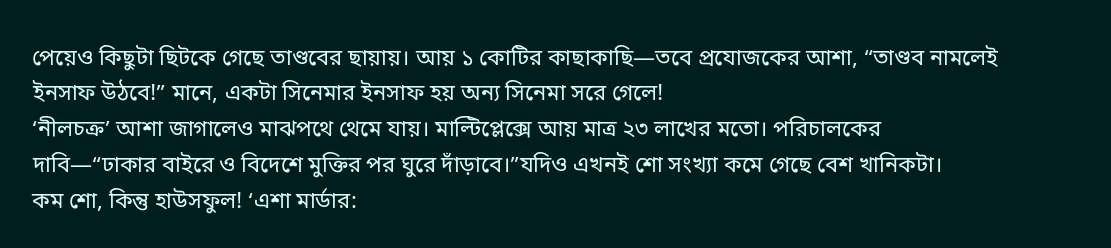পেয়েও কিছুটা ছিটকে গেছে তাণ্ডবের ছায়ায়। আয় ১ কোটির কাছাকাছি—তবে প্রযোজকের আশা, “তাণ্ডব নামলেই ইনসাফ উঠবে!” মানে, একটা সিনেমার ইনসাফ হয় অন্য সিনেমা সরে গেলে!
‘নীলচক্র’ আশা জাগালেও মাঝপথে থেমে যায়। মাল্টিপ্লেক্সে আয় মাত্র ২৩ লাখের মতো। পরিচালকের দাবি—“ঢাকার বাইরে ও বিদেশে মুক্তির পর ঘুরে দাঁড়াবে।”যদিও এখনই শো সংখ্যা কমে গেছে বেশ খানিকটা।
কম শো, কিন্তু হাউসফুল! ‘এশা মার্ডার: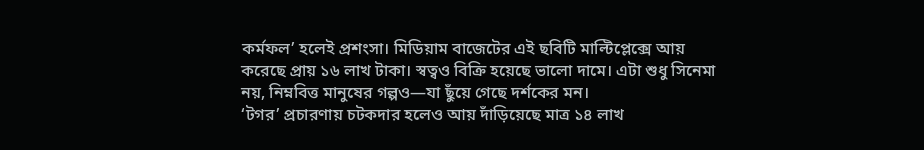কর্মফল’ হলেই প্রশংসা। মিডিয়াম বাজেটের এই ছবিটি মাল্টিপ্লেক্সে আয় করেছে প্রায় ১৬ লাখ টাকা। স্বত্বও বিক্রি হয়েছে ভালো দামে। এটা শুধু সিনেমা নয়, নিম্নবিত্ত মানুষের গল্পও—যা ছুঁয়ে গেছে দর্শকের মন।
‘টগর’ প্রচারণায় চটকদার হলেও আয় দাঁড়িয়েছে মাত্র ১৪ লাখ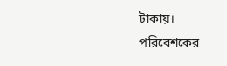টাকায়। পরিবেশকের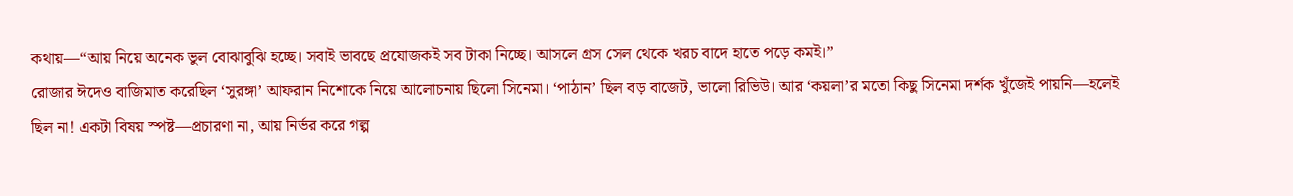কথায়—“আয় নিয়ে অনেক ভুল বোঝাবুঝি হচ্ছে। সবাই ভাবছে প্রযোজকই সব টাকা নিচ্ছে। আসলে গ্রস সেল থেকে খরচ বাদে হাতে পড়ে কমই।”
রোজার ঈদেও বাজিমাত করেছিল ‘সুরঙ্গা’ আফরান নিশোকে নিয়ে আলোচনায় ছিলো সিনেমা। ‘পাঠান’ ছিল বড় বাজেট, ভালো রিভিউ। আর ‘কয়লা’র মতো কিছু সিনেমা দর্শক খুঁজেই পায়নি—হলেই ছিল না! একটা বিষয় স্পষ্ট—প্রচারণা না, আয় নির্ভর করে গল্প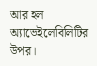আর হল অ্যাভেইলেবিলিটির উপর।